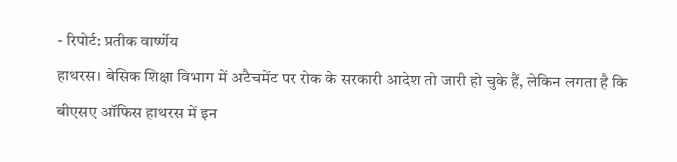- रिपोर्ट: प्रतीक वार्ष्णेय
हाथरस। बेसिक शिक्षा विभाग में अटैचमेंट पर रोक के सरकारी आदेश तो जारी हो चुके हैं, लेकिन लगता है कि बीएसए ऑफिस हाथरस में इन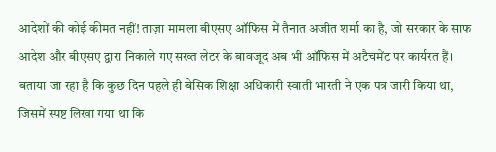आदेशों की कोई कीमत नहीं! ताज़ा मामला बीएसए ऑफिस में तैनात अजीत शर्मा का है, जो सरकार के साफ आदेश और बीएसए द्वारा निकाले गए सख्त लेटर के बावजूद अब भी ऑफिस में अटैचमेंट पर कार्यरत हैं।
बताया जा रहा है कि कुछ दिन पहले ही बेसिक शिक्षा अधिकारी स्वाती भारती ने एक पत्र जारी किया था, जिसमें स्पष्ट लिखा गया था कि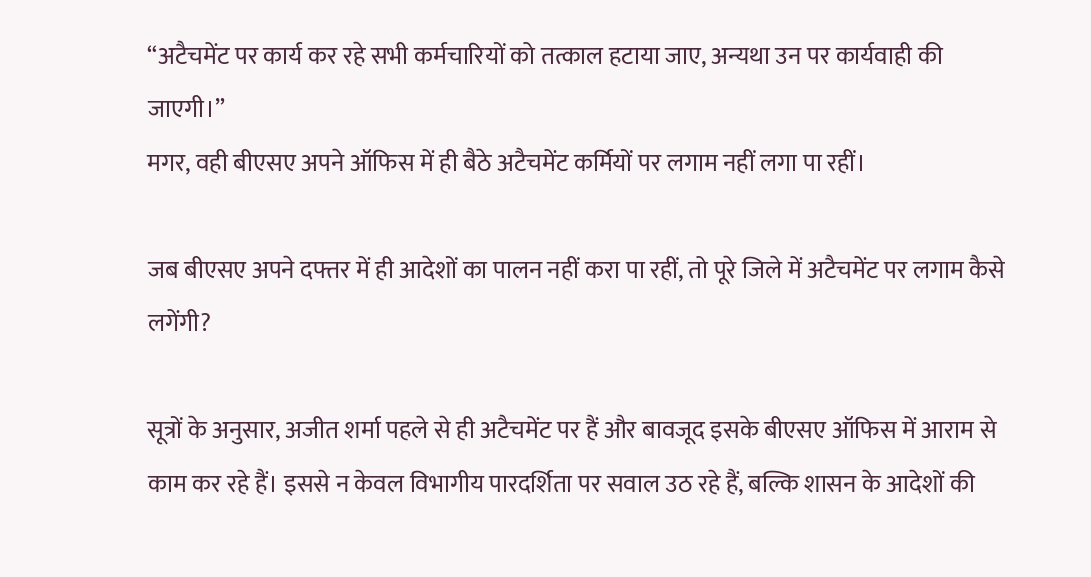“अटैचमेंट पर कार्य कर रहे सभी कर्मचारियों को तत्काल हटाया जाए, अन्यथा उन पर कार्यवाही की जाएगी।”
मगर, वही बीएसए अपने ऑफिस में ही बैठे अटैचमेंट कर्मियों पर लगाम नहीं लगा पा रहीं।

जब बीएसए अपने दफ्तर में ही आदेशों का पालन नहीं करा पा रहीं, तो पूरे जिले में अटैचमेंट पर लगाम कैसे लगेंगी?

सूत्रों के अनुसार, अजीत शर्मा पहले से ही अटैचमेंट पर हैं और बावजूद इसके बीएसए ऑफिस में आराम से काम कर रहे हैं। इससे न केवल विभागीय पारदर्शिता पर सवाल उठ रहे हैं, बल्कि शासन के आदेशों की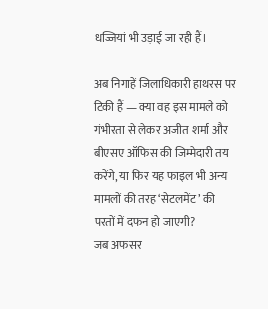धज्जियां भी उड़ाई जा रही हैं।

अब निगाहें जिलाधिकारी हाथरस पर टिकी हैं — क्या वह इस मामले को गंभीरता से लेकर अजीत शर्मा और बीएसए ऑफिस की जिम्मेदारी तय करेंगे, या फिर यह फाइल भी अन्य मामलों की तरह ‘सेटलमेंट’ की परतों में दफन हो जाएगी?
जब अफसर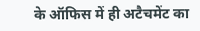के ऑफिस में ही अटैचमेंट का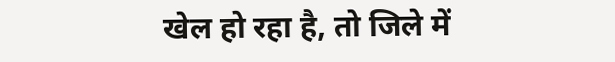खेल हो रहा है, तो जिले में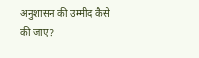अनुशासन की उम्मीद कैसे की जाए?